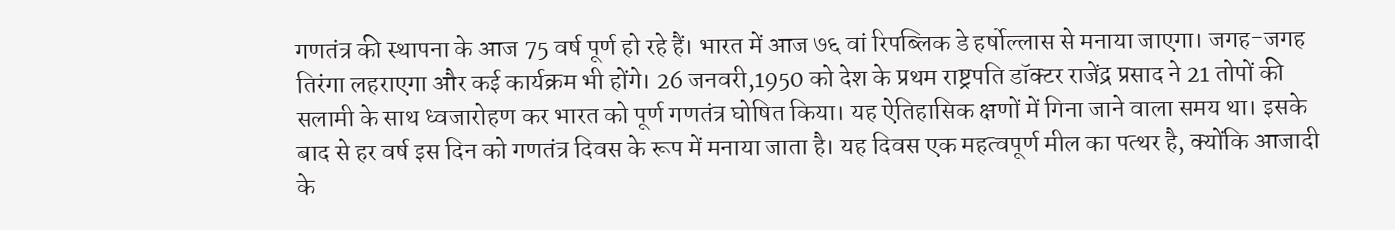गणतंत्र की स्थापना के आज 75 वर्ष पूर्ण हो रहे हैं। भारत में आज ७६ वां रिपब्लिक डे हर्षोल्लास से मनाया जाएगा। जगह-जगह तिरंगा लहराएगा और कई कार्यक्रम भी होंगे। 26 जनवरी,1950 को देश के प्रथम राष्ट्रपति डॉक्टर राजेंद्र प्रसाद ने 21 तोपों की सलामी के साथ ध्वजारोहण कर भारत को पूर्ण गणतंत्र घोषित किया। यह ऐतिहासिक क्षणों में गिना जाने वाला समय था। इसके बाद से हर वर्ष इस दिन को गणतंत्र दिवस के रूप में मनाया जाता है। यह दिवस एक महत्वपूर्ण मील का पत्थर है, क्योंकि आजादी के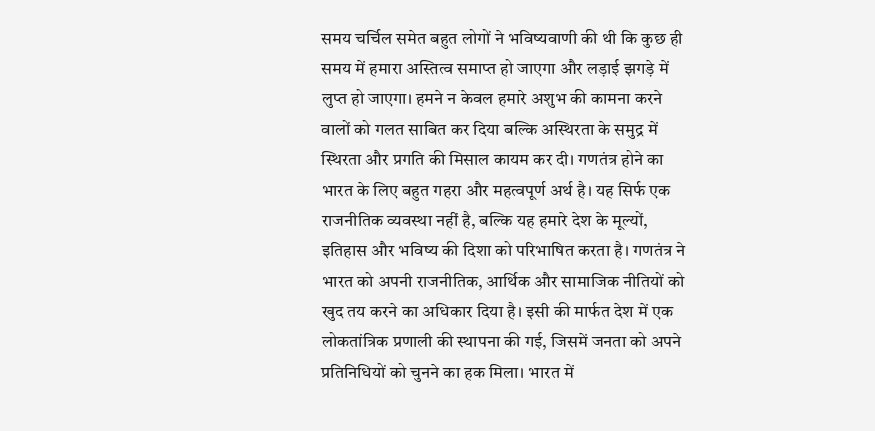समय चर्चिल समेत बहुत लोगों ने भविष्यवाणी की थी कि कुछ ही समय में हमारा अस्तित्व समाप्त हो जाएगा और लड़ाई झगड़े में लुप्त हो जाएगा। हमने न केवल हमारे अशुभ की कामना करने वालों को गलत साबित कर दिया बल्कि अस्थिरता के समुद्र में स्थिरता और प्रगति की मिसाल कायम कर दी। गणतंत्र होने का भारत के लिए बहुत गहरा और महत्वपूर्ण अर्थ है। यह सिर्फ एक राजनीतिक व्यवस्था नहीं है, बल्कि यह हमारे देश के मूल्यों, इतिहास और भविष्य की दिशा को परिभाषित करता है। गणतंत्र ने भारत को अपनी राजनीतिक, आर्थिक और सामाजिक नीतियों को खुद तय करने का अधिकार दिया है। इसी की मार्फत देश में एक लोकतांत्रिक प्रणाली की स्थापना की गई, जिसमें जनता को अपने प्रतिनिधियों को चुनने का हक मिला। भारत में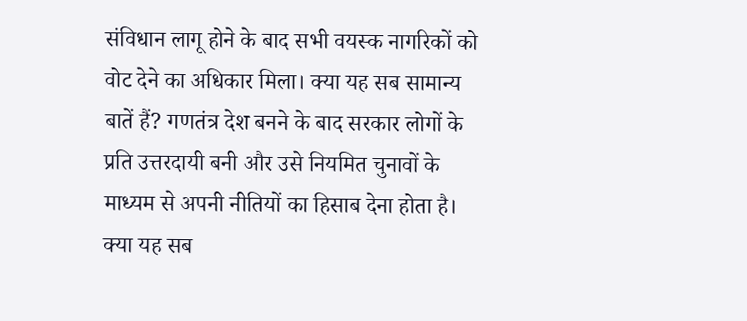संविधान लागू होने के बाद सभी वयस्क नागरिकों को वोट देने का अधिकार मिला। क्या यह सब सामान्य बातें हैं? गणतंत्र देश बनने के बाद सरकार लोगों के प्रति उत्तरदायी बनी और उसे नियमित चुनावों के माध्यम से अपनी नीतियों का हिसाब देना होता है। क्या यह सब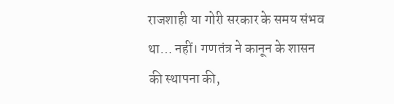राजशाही या गोरी सरकार के समय संभव था… नहीं। गणतंत्र ने कानून के शासन की स्थापना की,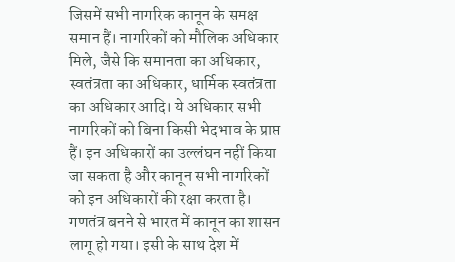जिसमें सभी नागरिक कानून के समक्ष समान हैं। नागरिकों को मौलिक अधिकार मिले, जैसे कि समानता का अधिकार, स्वतंत्रता का अधिकार, धार्मिक स्वतंत्रता का अधिकार आदि। ये अधिकार सभी नागरिकों को बिना किसी भेदभाव के प्राप्त हैं। इन अधिकारों का उल्लंघन नहीं किया जा सकता है और कानून सभी नागरिकों को इन अधिकारों की रक्षा करता है। गणतंत्र बनने से भारत में कानून का शासन लागू हो गया। इसी के साथ देश में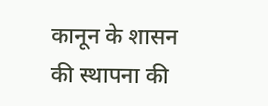कानून के शासन की स्थापना की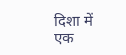दिशा में एक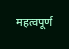महत्वपूर्ण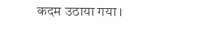कदम उठाया गया।